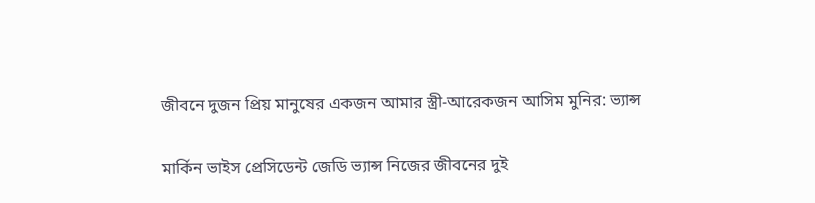জীবনে দুজন প্রিয় মানুষের একজন আমার স্ত্রী-আরেকজন আসিম মুনির: ভ্যান্স

মার্কিন ভাইস প্রেসিডেন্ট জেডি ভ্যান্স নিজের জীবনের দুই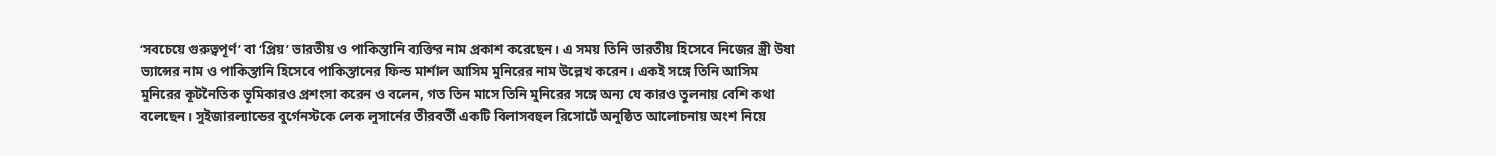‘সবচেয়ে গুরুত্বপূর্ণ’ বা ‘প্রিয়’ ভারতীয় ও পাকিস্তানি ব্যক্তির নাম প্রকাশ করেছেন। এ সময় তিনি ভারতীয় হিসেবে নিজের স্ত্রী উষা ভ্যান্সের নাম ও পাকিস্তানি হিসেবে পাকিস্তানের ফিল্ড মার্শাল আসিম মুনিরের নাম উল্লেখ করেন। একই সঙ্গে তিনি আসিম মুনিরের কূটনৈতিক ভূমিকারও প্রশংসা করেন ও বলেন, গত তিন মাসে তিনি মুনিরের সঙ্গে অন্য যে কারও তুলনায় বেশি কথা বলেছেন। সুইজারল্যান্ডের বুর্গেনস্টকে লেক লুসার্নের তীরবর্তী একটি বিলাসবহুল রিসোর্টে অনুষ্ঠিত আলোচনায় অংশ নিয়ে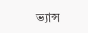ভ্যান্স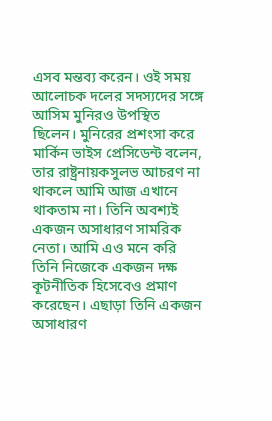এসব মন্তব্য করেন। ওই সময় আলোচক দলের সদস্যদের সঙ্গে আসিম মুনিরও উপস্থিত ছিলেন। মুনিরের প্রশংসা করে মার্কিন ভাইস প্রেসিডেন্ট বলেন, তার রাষ্ট্রনায়কসুলভ আচরণ না থাকলে আমি আজ এখানে থাকতাম না। তিনি অবশ্যই একজন অসাধারণ সামরিক নেতা। আমি এও মনে করি তিনি নিজেকে একজন দক্ষ কূটনীতিক হিসেবেও প্রমাণ করেছেন। এছাড়া তিনি একজন অসাধারণ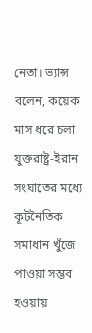নেতা। ভ্যান্স বলেন, কয়েক মাস ধরে চলা যুক্তরাষ্ট্র-ইরান সংঘাতের মধ্যে কূটনৈতিক সমাধান খুঁজে পাওয়া সম্ভব হওয়ায়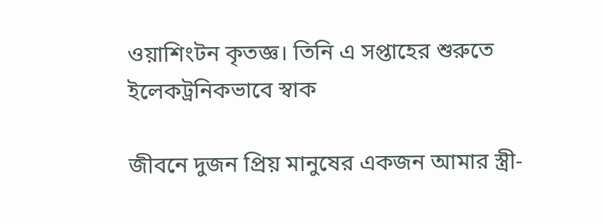ওয়াশিংটন কৃতজ্ঞ। তিনি এ সপ্তাহের শুরুতে ইলেকট্রনিকভাবে স্বাক

জীবনে দুজন প্রিয় মানুষের একজন আমার স্ত্রী-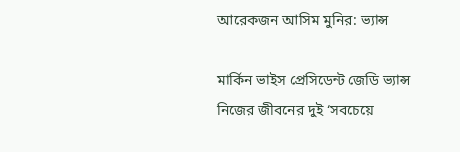আরেকজন আসিম মুনির: ভ্যান্স

মার্কিন ভাইস প্রেসিডেন্ট জেডি ভ্যান্স নিজের জীবনের দুই ‘সবচেয়ে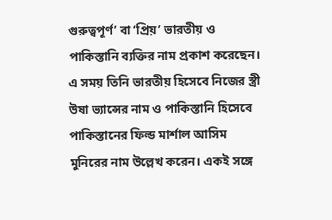গুরুত্বপূর্ণ’ বা ‘প্রিয়’ ভারতীয় ও পাকিস্তানি ব্যক্তির নাম প্রকাশ করেছেন। এ সময় তিনি ভারতীয় হিসেবে নিজের স্ত্রী উষা ভ্যান্সের নাম ও পাকিস্তানি হিসেবে পাকিস্তানের ফিল্ড মার্শাল আসিম মুনিরের নাম উল্লেখ করেন। একই সঙ্গে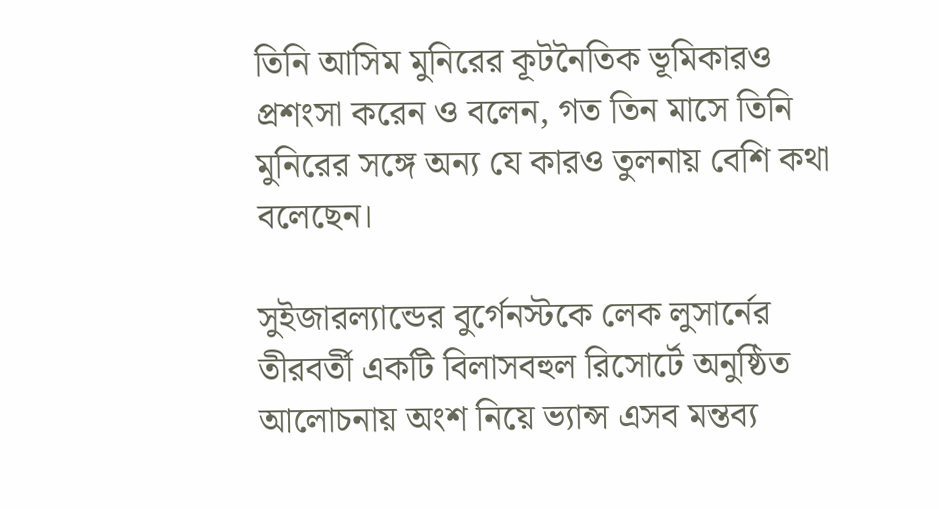তিনি আসিম মুনিরের কূটনৈতিক ভূমিকারও প্রশংসা করেন ও বলেন, গত তিন মাসে তিনি মুনিরের সঙ্গে অন্য যে কারও তুলনায় বেশি কথা বলেছেন।

সুইজারল্যান্ডের বুর্গেনস্টকে লেক লুসার্নের তীরবর্তী একটি বিলাসবহুল রিসোর্টে অনুষ্ঠিত আলোচনায় অংশ নিয়ে ভ্যান্স এসব মন্তব্য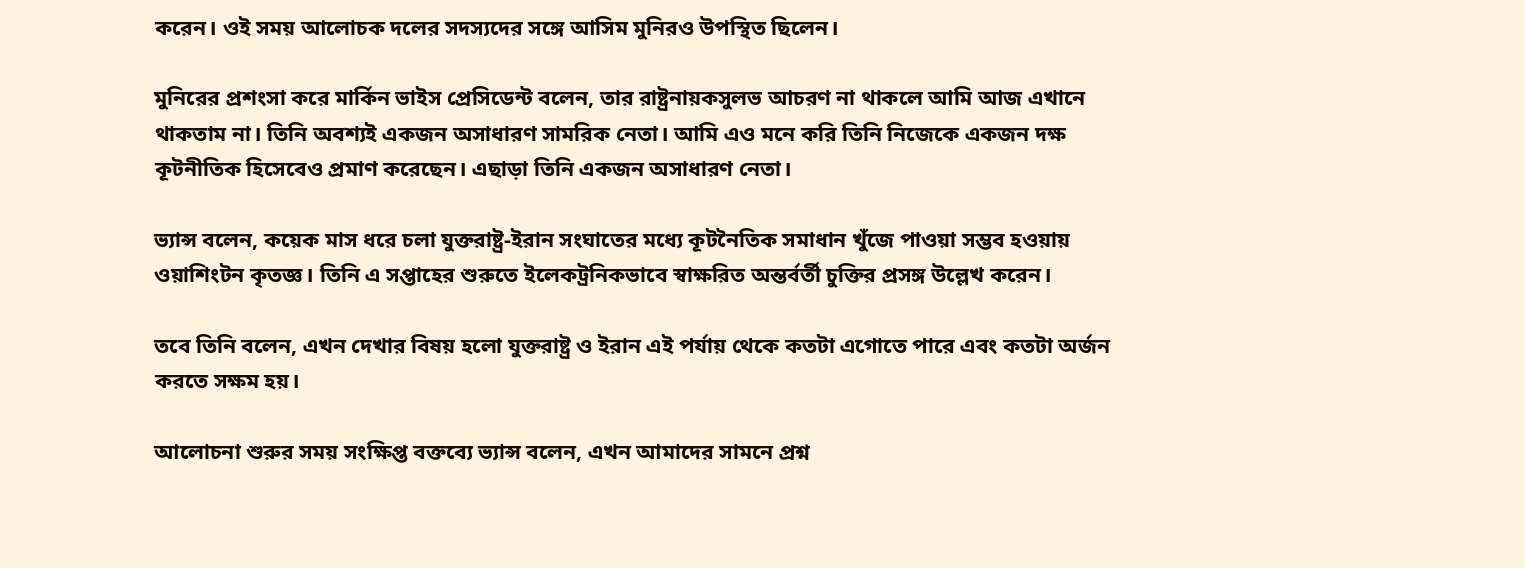করেন। ওই সময় আলোচক দলের সদস্যদের সঙ্গে আসিম মুনিরও উপস্থিত ছিলেন।

মুনিরের প্রশংসা করে মার্কিন ভাইস প্রেসিডেন্ট বলেন, তার রাষ্ট্রনায়কসুলভ আচরণ না থাকলে আমি আজ এখানে থাকতাম না। তিনি অবশ্যই একজন অসাধারণ সামরিক নেতা। আমি এও মনে করি তিনি নিজেকে একজন দক্ষ কূটনীতিক হিসেবেও প্রমাণ করেছেন। এছাড়া তিনি একজন অসাধারণ নেতা।

ভ্যান্স বলেন, কয়েক মাস ধরে চলা যুক্তরাষ্ট্র-ইরান সংঘাতের মধ্যে কূটনৈতিক সমাধান খুঁজে পাওয়া সম্ভব হওয়ায় ওয়াশিংটন কৃতজ্ঞ। তিনি এ সপ্তাহের শুরুতে ইলেকট্রনিকভাবে স্বাক্ষরিত অন্তর্বর্তী চুক্তির প্রসঙ্গ উল্লেখ করেন।

তবে তিনি বলেন, এখন দেখার বিষয় হলো যুক্তরাষ্ট্র ও ইরান এই পর্যায় থেকে কতটা এগোতে পারে এবং কতটা অর্জন করতে সক্ষম হয়।

আলোচনা শুরুর সময় সংক্ষিপ্ত বক্তব্যে ভ্যান্স বলেন, এখন আমাদের সামনে প্রশ্ন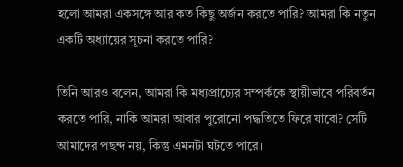হলো আমরা একসঙ্গে আর কত কিছু অর্জন করতে পারি? আমরা কি নতুন একটি অধ্যায়ের সূচনা করতে পারি?

তিনি আরও বলেন, আমরা কি মধ্যপ্রাচ্যের সম্পর্ককে স্থায়ীভাবে পরিবর্তন করতে পারি, নাকি আমরা আবার পুরোনো পদ্ধতিতে ফিরে যাবো? সেটি আমাদের পছন্দ নয়, কিন্তু এমনটা ঘটতে পারে।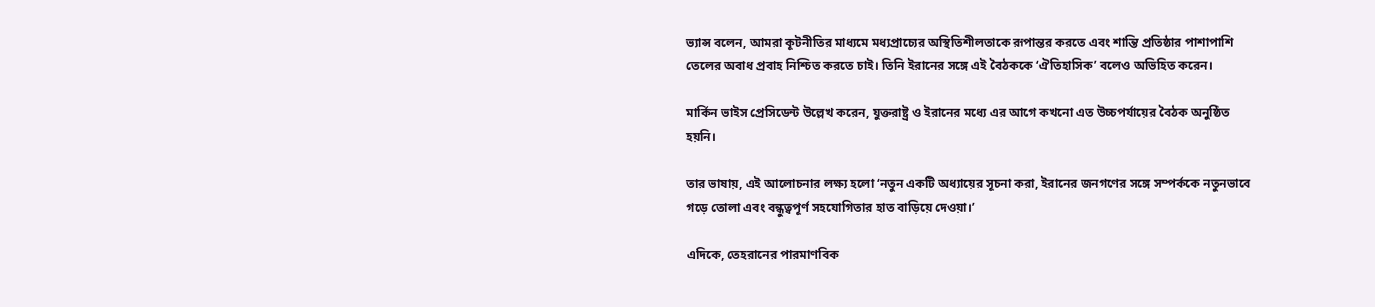ভ্যান্স বলেন, আমরা কূটনীতির মাধ্যমে মধ্যপ্রাচ্যের অস্থিতিশীলতাকে রূপান্তর করতে এবং শান্তি প্রতিষ্ঠার পাশাপাশি তেলের অবাধ প্রবাহ নিশ্চিত করতে চাই। তিনি ইরানের সঙ্গে এই বৈঠককে ‘ঐতিহাসিক’ বলেও অভিহিত করেন।

মার্কিন ভাইস প্রেসিডেন্ট উল্লেখ করেন, যুক্তরাষ্ট্র ও ইরানের মধ্যে এর আগে কখনো এত উচ্চপর্যায়ের বৈঠক অনুষ্ঠিত হয়নি।

তার ভাষায়, এই আলোচনার লক্ষ্য হলো ‘নতুন একটি অধ্যায়ের সূচনা করা, ইরানের জনগণের সঙ্গে সম্পর্ককে নতুনভাবে গড়ে তোলা এবং বন্ধুত্বপূর্ণ সহযোগিতার হাত বাড়িয়ে দেওয়া।’

এদিকে, তেহরানের পারমাণবিক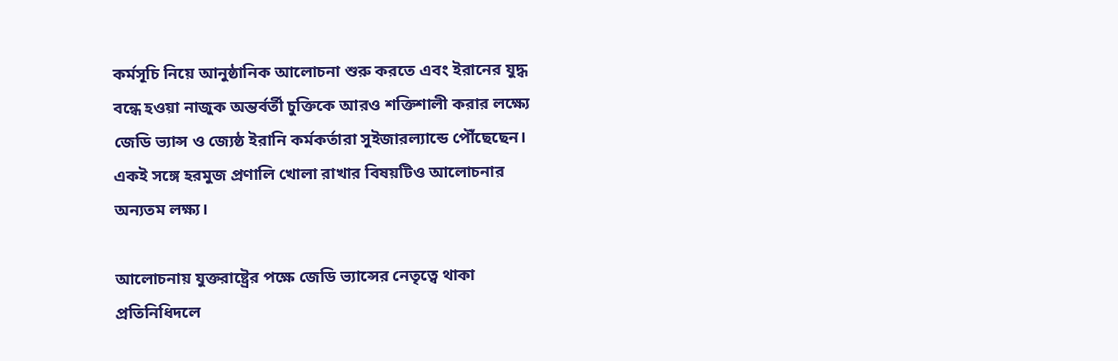কর্মসূচি নিয়ে আনুষ্ঠানিক আলোচনা শুরু করতে এবং ইরানের যুদ্ধ বন্ধে হওয়া নাজুক অন্তর্বর্তী চুক্তিকে আরও শক্তিশালী করার লক্ষ্যে জেডি ভ্যান্স ও জ্যেষ্ঠ ইরানি কর্মকর্তারা সুইজারল্যান্ডে পৌঁছেছেন। একই সঙ্গে হরমুজ প্রণালি খোলা রাখার বিষয়টিও আলোচনার অন্যতম লক্ষ্য।

আলোচনায় যুক্তরাষ্ট্রের পক্ষে জেডি ভ্যান্সের নেতৃত্বে থাকা প্রতিনিধিদলে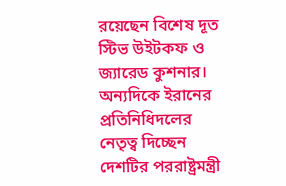রয়েছেন বিশেষ দূত স্টিভ উইটকফ ও জ্যারেড কুশনার। অন্যদিকে ইরানের প্রতিনিধিদলের নেতৃত্ব দিচ্ছেন দেশটির পররাষ্ট্রমন্ত্রী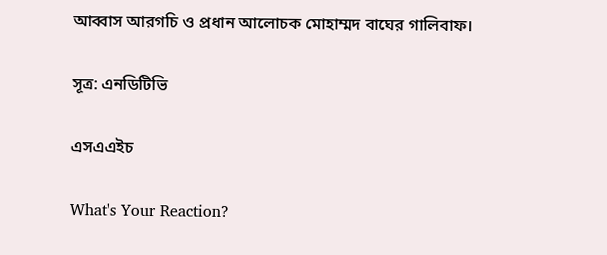আব্বাস আরগচি ও প্রধান আলোচক মোহাম্মদ বাঘের গালিবাফ।

সূত্র: এনডিটিভি

এসএএইচ

What's Your Reaction?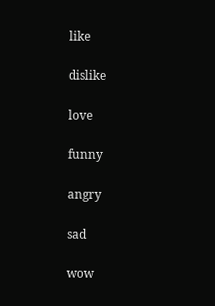like

dislike

love

funny

angry

sad

wow